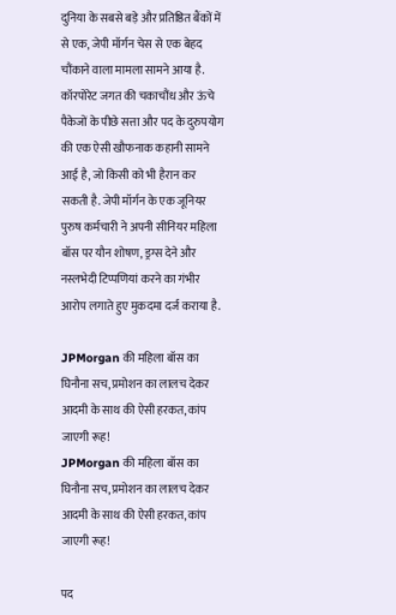दुनिया के सबसे बड़े और प्रतिष्ठित बैंकों में से एक, जेपी मॉर्गन चेस से एक बेहद चौंकाने वाला मामला सामने आया है. कॉरपोरेट जगत की चकाचौंध और ऊंचे पैकेजों के पीछे सत्ता और पद के दुरुपयोग की एक ऐसी खौफनाक कहानी सामने आई है, जो किसी को भी हैरान कर सकती है. जेपी मॉर्गन के एक जूनियर पुरुष कर्मचारी ने अपनी सीनियर महिला बॉस पर यौन शोषण, ड्रग्स देने और नस्लभेदी टिप्पणियां करने का गंभीर आरोप लगाते हुए मुकदमा दर्ज कराया है.

JPMorgan की महिला बॉस का घिनौना सच, प्रमोशन का लालच देकर आदमी के साथ की ऐसी हरकत, कांप जाएगी रूह!
JPMorgan की महिला बॉस का घिनौना सच, प्रमोशन का लालच देकर आदमी के साथ की ऐसी हरकत, कांप जाएगी रूह!

पद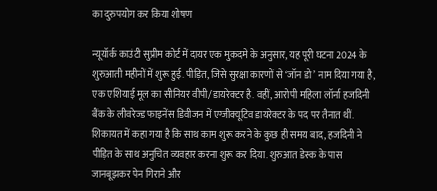का दुरुपयोग कर किया शोषण

न्यूयॉर्क काउंटी सुप्रीम कोर्ट में दायर एक मुकदमे के अनुसार, यह पूरी घटना 2024 के शुरुआती महीनों में शुरू हुई. पीड़ित, जिसे सुरक्षा कारणों से ‘जॉन डो’ नाम दिया गया है, एक एशियाई मूल का सीनियर वीपी/डायरेक्टर है. वहीं, आरोपी महिला लॉर्ना हजदिनी बैंक के लीवरेज्ड फाइनेंस डिवीजन में एग्जीक्यूटिव डायरेक्टर के पद पर तैनात थीं. शिकायत में कहा गया है कि साथ काम शुरू करने के कुछ ही समय बाद, हजदिनी ने पीड़ित के साथ अनुचित व्यवहार करना शुरू कर दिया. शुरुआत डेस्क के पास जानबूझकर पेन गिराने और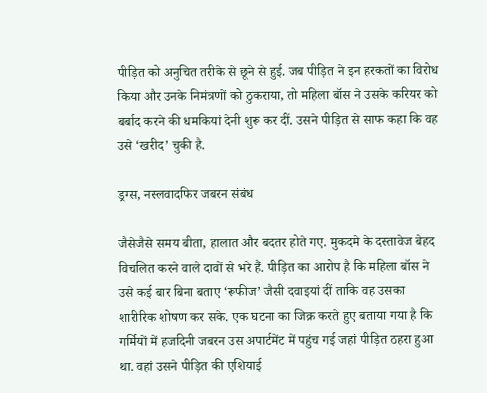पीड़ित को अनुचित तरीके से छूने से हुई. जब पीड़ित ने इन हरकतों का विरोध किया और उनके निमंत्रणों को ठुकराया, तो महिला बॉस ने उसके करियर को बर्बाद करने की धमकियां देनी शुरू कर दीं. उसने पीड़ित से साफ कहा कि वह उसे ‘खरीद’ चुकी है.

ड्रग्स, नस्लवादफिर जबरन संबंध

जैसेजैसे समय बीता, हालात और बदतर होते गए. मुकदमे के दस्तावेज बेहद विचलित करने वाले दावों से भरे हैं. पीड़ित का आरोप है कि महिला बॉस ने उसे कई बार बिना बताए ‘रूफीज’ जैसी दवाइयां दीं ताकि वह उसका शारीरिक शोषण कर सके. एक घटना का जिक्र करते हुए बताया गया है कि गर्मियों में हजदिनी जबरन उस अपार्टमेंट में पहुंच गई जहां पीड़ित ठहरा हुआ था. वहां उसने पीड़ित की एशियाई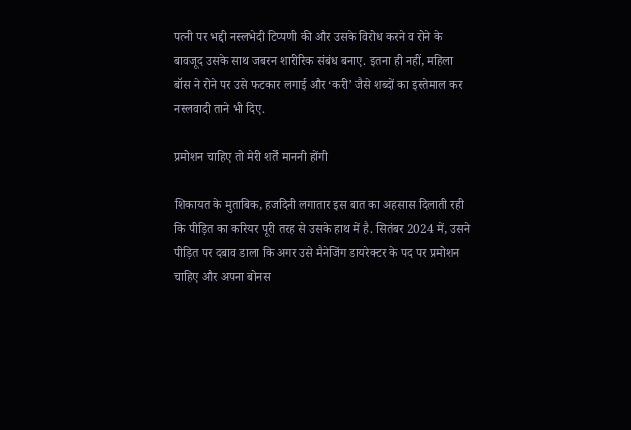पत्नी पर भद्दी नस्लभेदी टिप्पणी की और उसके विरोध करने व रोने के बावजूद उसके साथ जबरन शारीरिक संबंध बनाए. इतना ही नहीं, महिला बॉस ने रोने पर उसे फटकार लगाई और ‘करी’ जैसे शब्दों का इस्तेमाल कर नस्लवादी ताने भी दिए.

प्रमोशन चाहिए तो मेरी शर्तें माननी होंगी

शिकायत के मुताबिक, हजदिनी लगातार इस बात का अहसास दिलाती रही कि पीड़ित का करियर पूरी तरह से उसके हाथ में है. सितंबर 2024 में, उसने पीड़ित पर दबाव डाला कि अगर उसे मैनेजिंग डायरेक्टर के पद पर प्रमोशन चाहिए और अपना बोनस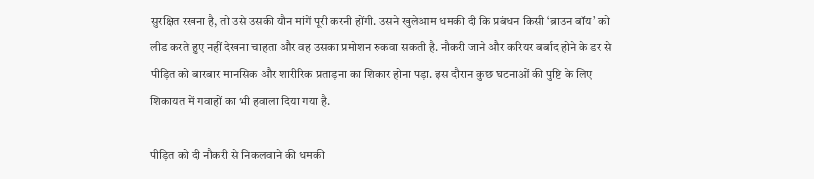सुरक्षित रखना है, तो उसे उसकी यौन मांगें पूरी करनी होंगी. उसने खुलेआम धमकी दी कि प्रबंधन किसी ‘ब्राउन बॉय’ को लीड करते हुए नहीं देखना चाहता और वह उसका प्रमोशन रुकवा सकती है. नौकरी जाने और करियर बर्बाद होने के डर से पीड़ित को बारबार मानसिक और शारीरिक प्रताड़ना का शिकार होना पड़ा. इस दौरान कुछ घटनाओं की पुष्टि के लिए शिकायत में गवाहों का भी हवाला दिया गया है.

पीड़ित को दी नौकरी से निकलवाने की धमकी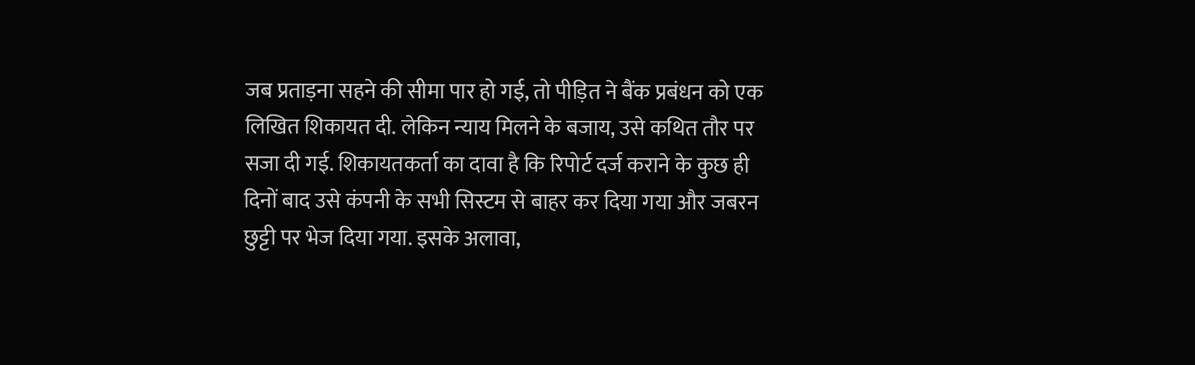जब प्रताड़ना सहने की सीमा पार हो गई, तो पीड़ित ने बैंक प्रबंधन को एक लिखित शिकायत दी. लेकिन न्याय मिलने के बजाय, उसे कथित तौर पर सजा दी गई. शिकायतकर्ता का दावा है कि रिपोर्ट दर्ज कराने के कुछ ही दिनों बाद उसे कंपनी के सभी सिस्टम से बाहर कर दिया गया और जबरन छुट्टी पर भेज दिया गया. इसके अलावा,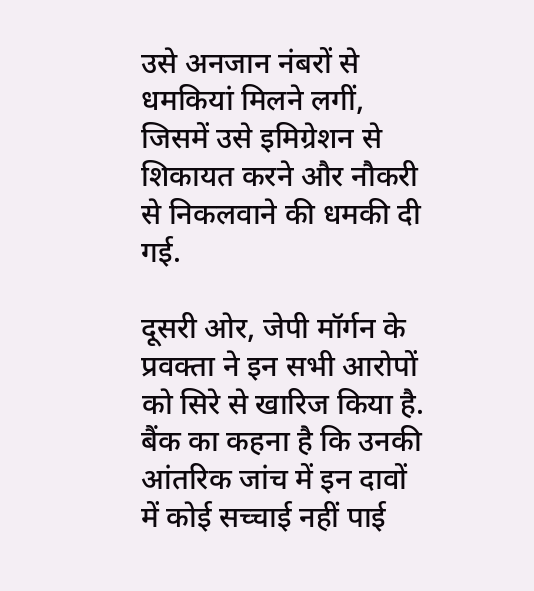उसे अनजान नंबरों से धमकियां मिलने लगीं, जिसमें उसे इमिग्रेशन से शिकायत करने और नौकरी से निकलवाने की धमकी दी गई.

दूसरी ओर, जेपी मॉर्गन के प्रवक्ता ने इन सभी आरोपों को सिरे से खारिज किया है. बैंक का कहना है कि उनकी आंतरिक जांच में इन दावों में कोई सच्चाई नहीं पाई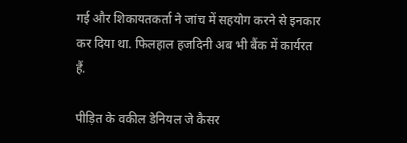गई और शिकायतकर्ता ने जांच में सहयोग करने से इनकार कर दिया था. फिलहाल हजदिनी अब भी बैंक में कार्यरत हैं.

पीड़ित के वकील डेनियल जे कैसर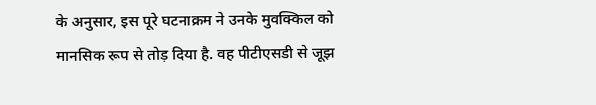के अनुसार, इस पूरे घटनाक्रम ने उनके मुवक्किल को मानसिक रूप से तोड़ दिया है. वह पीटीएसडी से जूझ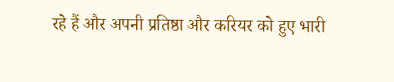रहे हैं और अपनी प्रतिष्ठा और करियर को हुए भारी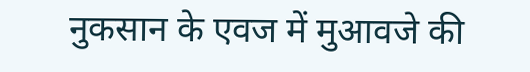नुकसान के एवज में मुआवजे की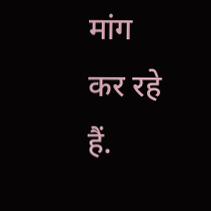मांग कर रहे हैं.